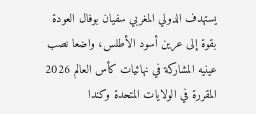يستهدف الدولي المغربي سفيان بوفال العودة بقوة إلى عرين أسود الأطلس، واضعا نصب عينيه المشاركة في نهائيات كأس العالم 2026 المقررة في الولايات المتحدة وكندا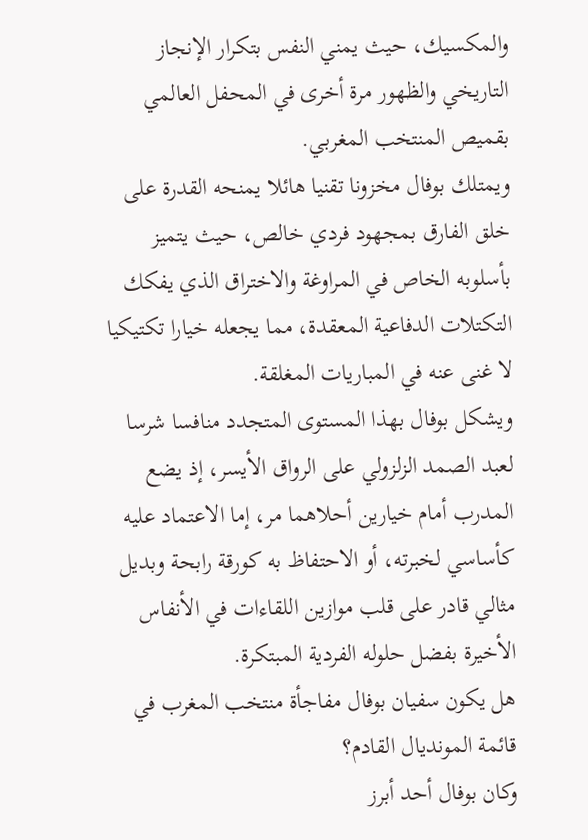والمكسيك، حيث يمني النفس بتكرار الإنجاز التاريخي والظهور مرة أخرى في المحفل العالمي بقميص المنتخب المغربي.
ويمتلك بوفال مخزونا تقنيا هائلا يمنحه القدرة على خلق الفارق بمجهود فردي خالص، حيث يتميز بأسلوبه الخاص في المراوغة والاختراق الذي يفكك التكتلات الدفاعية المعقدة، مما يجعله خيارا تكتيكيا لا غنى عنه في المباريات المغلقة.
ويشكل بوفال بهذا المستوى المتجدد منافسا شرسا لعبد الصمد الزلزولي على الرواق الأيسر، إذ يضع المدرب أمام خيارين أحلاهما مر، إما الاعتماد عليه كأساسي لخبرته، أو الاحتفاظ به كورقة رابحة وبديل مثالي قادر على قلب موازين اللقاءات في الأنفاس الأخيرة بفضل حلوله الفردية المبتكرة.
هل يكون سفيان بوفال مفاجأة منتخب المغرب في قائمة المونديال القادم؟
وكان بوفال أحد أبرز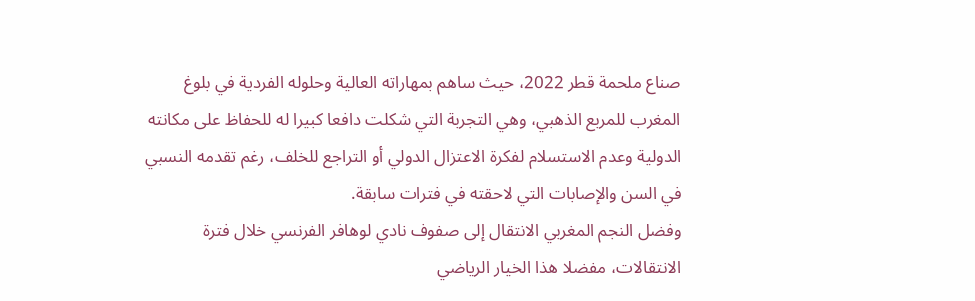صناع ملحمة قطر 2022، حيث ساهم بمهاراته العالية وحلوله الفردية في بلوغ المغرب للمربع الذهبي، وهي التجربة التي شكلت دافعا كبيرا له للحفاظ على مكانته الدولية وعدم الاستسلام لفكرة الاعتزال الدولي أو التراجع للخلف، رغم تقدمه النسبي في السن والإصابات التي لاحقته في فترات سابقة.
وفضل النجم المغربي الانتقال إلى صفوف نادي لوهافر الفرنسي خلال فترة الانتقالات، مفضلا هذا الخيار الرياضي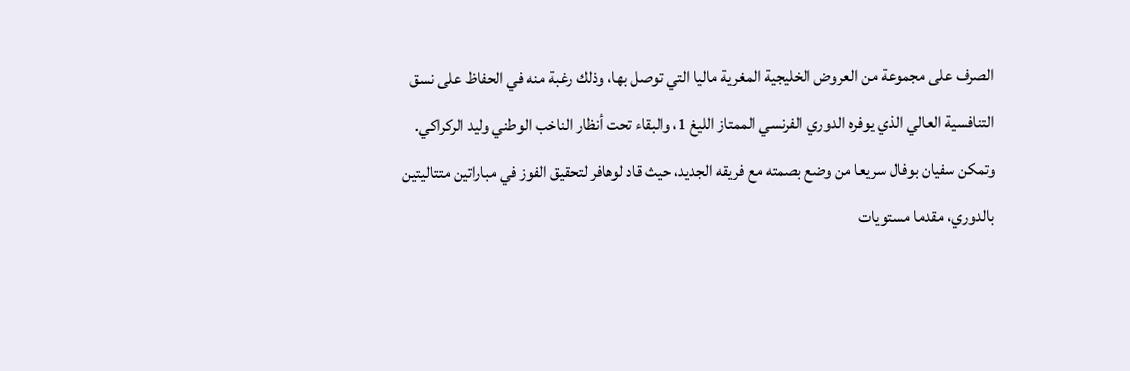الصرف على مجموعة من العروض الخليجية المغرية ماليا التي توصل بها، وذلك رغبة منه في الحفاظ على نسق التنافسية العالي الذي يوفره الدوري الفرنسي الممتاز الليغ 1، والبقاء تحت أنظار الناخب الوطني وليد الركراكي.
وتمكن سفيان بوفال سريعا من وضع بصمته مع فريقه الجديد، حيث قاد لوهافر لتحقيق الفوز في مباراتين متتاليتين بالدوري، مقدما مستويات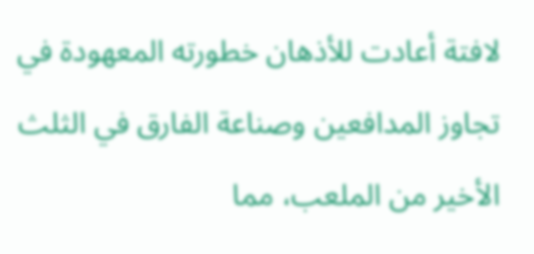لافتة أعادت للأذهان خطورته المعهودة في تجاوز المدافعين وصناعة الفارق في الثلث الأخير من الملعب، مما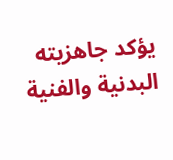يؤكد جاهزيته البدنية والفنية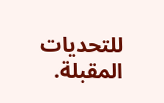للتحديات المقبلة.